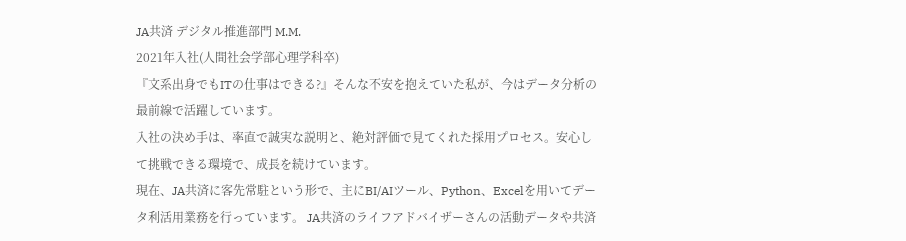JA共済 デジタル推進部門 M.M.
2021年入社(人間社会学部心理学科卒)
『文系出身でもITの仕事はできる?』そんな不安を抱えていた私が、今はデータ分析の最前線で活躍しています。
入社の決め手は、率直で誠実な説明と、絶対評価で見てくれた採用プロセス。安心して挑戦できる環境で、成長を続けています。
現在、JA共済に客先常駐という形で、主にBI/AIツール、Python、Excelを用いてデータ利活用業務を行っています。 JA共済のライフアドバイザーさんの活動データや共済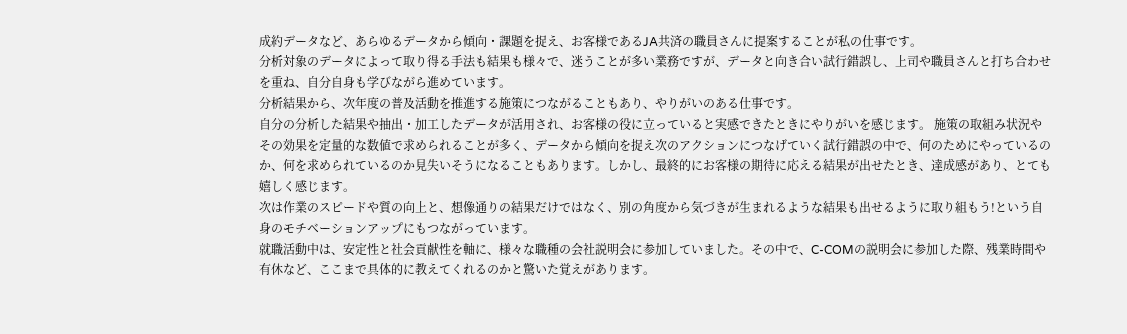成約データなど、あらゆるデータから傾向・課題を捉え、お客様であるJA共済の職員さんに提案することが私の仕事です。
分析対象のデータによって取り得る手法も結果も様々で、迷うことが多い業務ですが、データと向き合い試行錯誤し、上司や職員さんと打ち合わせを重ね、自分自身も学びながら進めています。
分析結果から、次年度の普及活動を推進する施策につながることもあり、やりがいのある仕事です。
自分の分析した結果や抽出・加工したデータが活用され、お客様の役に立っていると実感できたときにやりがいを感じます。 施策の取組み状況やその効果を定量的な数値で求められることが多く、データから傾向を捉え次のアクションにつなげていく試行錯誤の中で、何のためにやっているのか、何を求められているのか見失いそうになることもあります。しかし、最終的にお客様の期待に応える結果が出せたとき、達成感があり、とても嬉しく感じます。
次は作業のスピードや質の向上と、想像通りの結果だけではなく、別の角度から気づきが生まれるような結果も出せるように取り組もう!という自身のモチベーションアップにもつながっています。
就職活動中は、安定性と社会貢献性を軸に、様々な職種の会社説明会に参加していました。その中で、C-COMの説明会に参加した際、残業時間や有休など、ここまで具体的に教えてくれるのかと驚いた覚えがあります。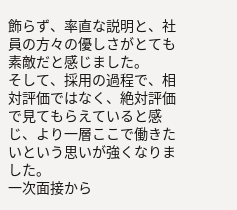飾らず、率直な説明と、社員の方々の優しさがとても素敵だと感じました。
そして、採用の過程で、相対評価ではなく、絶対評価で見てもらえていると感じ、より一層ここで働きたいという思いが強くなりました。
一次面接から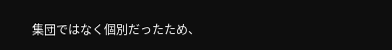集団ではなく個別だったため、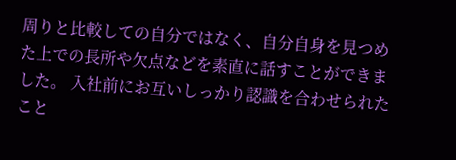周りと比較しての自分ではなく、自分自身を見つめた上での長所や欠点などを素直に話すことができました。 入社前にお互いしっかり認識を合わせられたこと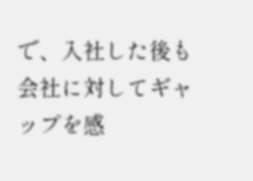で、入社した後も会社に対してギャップを感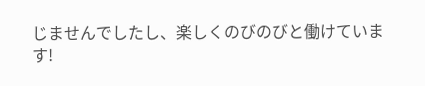じませんでしたし、楽しくのびのびと働けています!